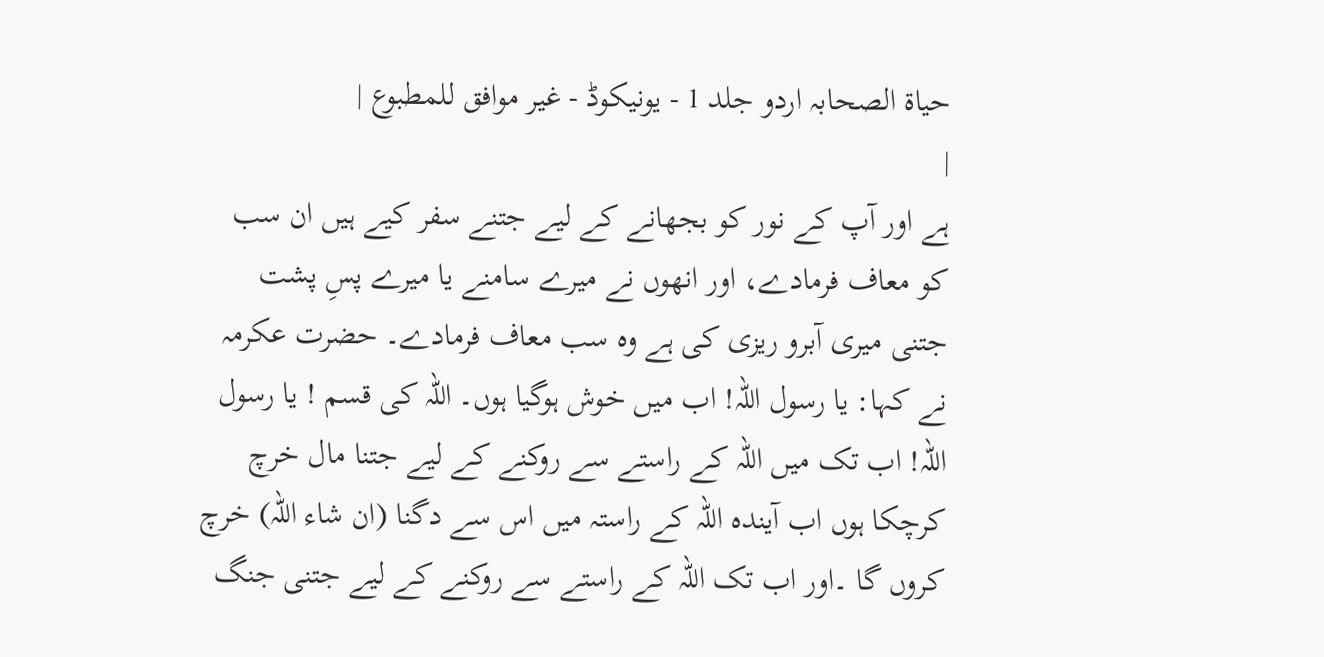حیاۃ الصحابہ اردو جلد 1 - یونیکوڈ - غیر موافق للمطبوع |
|
ہے اور آپ کے نور کو بجھانے کے لیے جتنے سفر کیے ہیں ان سب کو معاف فرمادے، اور انھوں نے میرے سامنے یا میرے پسِ پشت جتنی میری آبرو ریزی کی ہے وہ سب معاف فرمادے۔ حضرت عکرمہ نے کہا: یا رسول اللہ! اب میں خوش ہوگیا ہوں۔ اللہ کی قسم ! یا رسول اللہ! اب تک میں اللہ کے راستے سے روکنے کے لیے جتنا مال خرچ کرچکا ہوں اب آیندہ اللہ کے راستہ میں اس سے دگنا (ان شاء اللہ) خرچ کروں گا ۔اور اب تک اللہ کے راستے سے روکنے کے لیے جتنی جنگ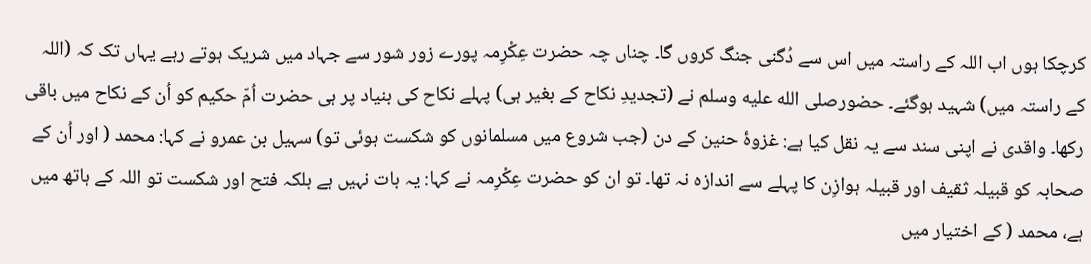کرچکا ہوں اب اللہ کے راستہ میں اس سے دُگنی جنگ کروں گا۔ چناں چہ حضرت عِکْرِمہ پورے زور شور سے جہاد میں شریک ہوتے رہے یہاں تک کہ (اللہ کے راستہ میں) شہید ہوگئے۔ حضورصلى الله عليه وسلم نے (تجدیدِ نکاح کے بغیر ہی) پہلے نکاح کی بنیاد پر ہی حضرت اُمّ حکیم کو اُن کے نکاح میں باقی رکھا۔ واقدی نے اپنی سند سے یہ نقل کیا ہے: غزوۂ حنین کے دن (جب شروع میں مسلمانوں کو شکست ہوئی تو) سہیل بن عمرو نے کہا: محمد ( اور اُن کے صحابہ کو قبیلہ ثقیف اور قبیلہ ہوازِن کا پہلے سے اندازہ نہ تھا۔ تو ان کو حضرت عِکْرِمہ نے کہا: یہ بات نہیں ہے بلکہ فتح اور شکست تو اللہ کے ہاتھ میں ہے، محمد ( کے اختیار میں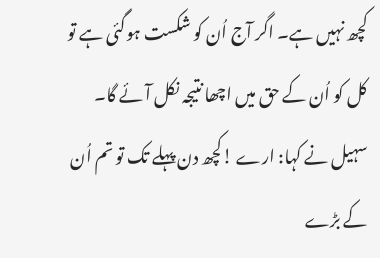کچھ نہیں ہے۔ اگر آج اُن کو شکست ہوگئی ہے تو کل کو اُن کے حق میں اچھا نتیجہ نکل آئے گا۔ سہیل نے کہا: ارے !کچھ دن پہلے تک تو تم اُن کے بڑے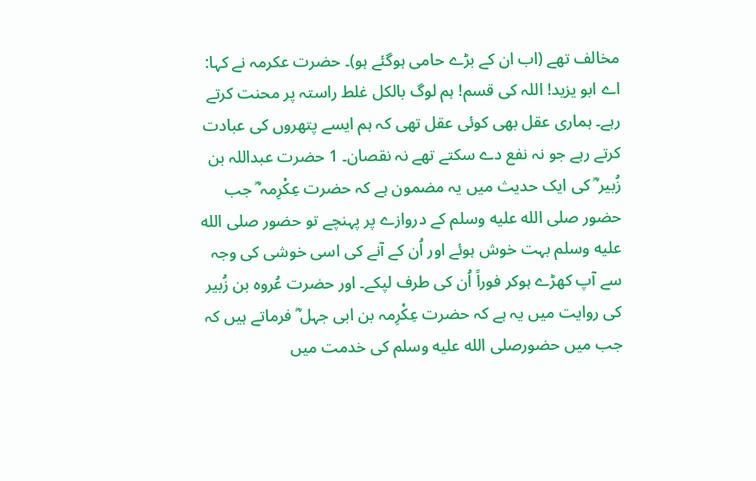مخالف تھے (اب ان کے بڑے حامی ہوگئے ہو)۔ حضرت عکرمہ نے کہا: اے ابو یزید! اللہ کی قسم! ہم لوگ بالکل غلط راستہ پر محنت کرتے رہے۔ ہماری عقل بھی کوئی عقل تھی کہ ہم ایسے پتھروں کی عبادت کرتے رہے جو نہ نفع دے سکتے تھے نہ نقصان۔ 1 حضرت عبداللہ بن زُبیر ؓ کی ایک حدیث میں یہ مضمون ہے کہ حضرت عِکْرِمہ ؓ جب حضور صلى الله عليه وسلم کے دروازے پر پہنچے تو حضور صلى الله عليه وسلم بہت خوش ہوئے اور اُن کے آنے کی اسی خوشی کی وجہ سے آپ کھڑے ہوکر فوراً اُن کی طرف لپکے۔ اور حضرت عُروہ بن زُبیر کی روایت میں یہ ہے کہ حضرت عِکْرِمہ بن ابی جہل ؓ فرماتے ہیں کہ جب میں حضورصلى الله عليه وسلم کی خدمت میں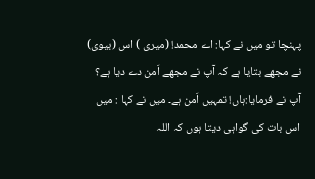پہنچا تو میں نے کہا: اے محمد! (میری ) اس (بیوی) نے مجھے بتایا ہے کہ آپ نے مجھے اَمن دے دیا ہے؟ آپ نے فرمایا:ہاں! تمہیں اَمن ہے۔ میں نے کہا : میں اس بات کی گواہی دیتا ہوں کہ اللہ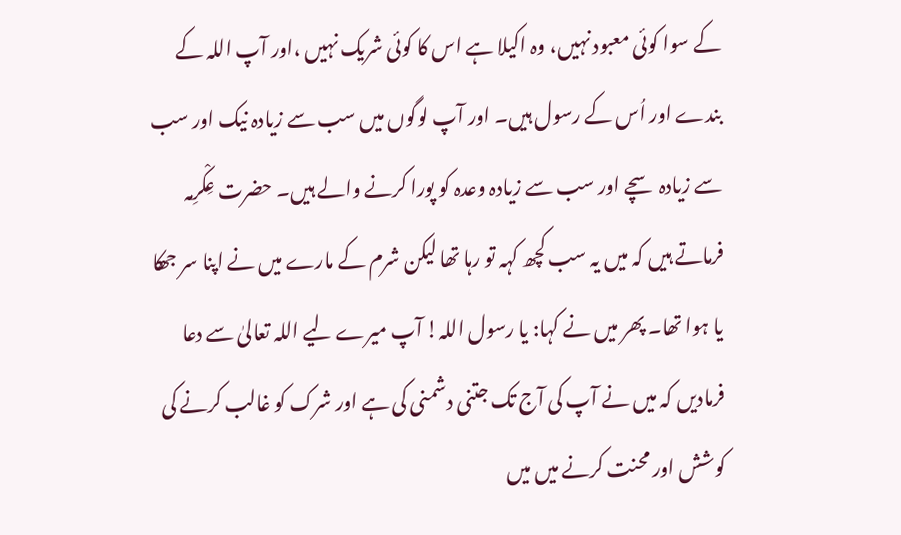کے سوا کوئی معبود نہیں، وہ اکیلا ہے اس کا کوئی شریک نہیں ،اور آپ اللہ کے بندے اور اُس کے رسول ہیں۔ اور آپ لوگوں میں سب سے زیادہ نیک اور سب سے زیادہ سچے اور سب سے زیادہ وعدہ کو پورا کرنے والے ہیں۔ حضرت عِکْرِمہ فرماتے ہیں کہ میں یہ سب کچھ کہہ تو رہا تھا لیکن شرم کے مارے میں نے اپنا سر جھکا یا ہوا تھا۔ پھر میں نے کہا: یا رسول اللہ! آپ میرے لیے اللہ تعالیٰ سے دعا فرمادیں کہ میں نے آپ کی آج تک جتنی دشمنی کی ہے اور شرک کو غالب کرنے کی کوشش اور محنت کرنے میں میں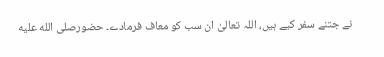نے جتنے سفر کیے ہیں، اللہ تعالیٰ ان سب کو معاف فرمادے۔ حضورصلى الله عليه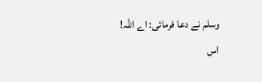وسلم نے دعا فرمائی: اے اللہ! اس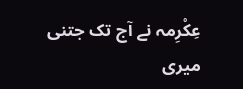عِکْرِمہ نے آج تک جتنی میری